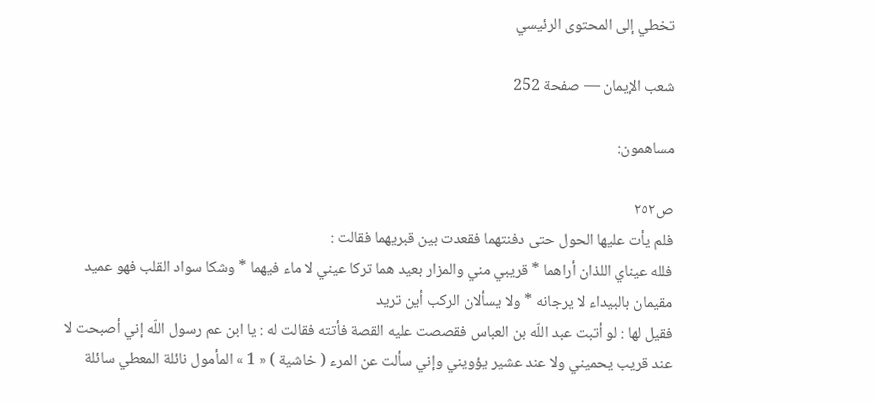تخطي إلى المحتوى الرئيسي

شعب الإيمان — صفحة 252

مساهمون:

ص٢٥٢
فلم يأت عليها الحول حتى دفنتهما فقعدت بين قبريهما فقالت :
فلله عيناي اللذان أراهما * قريبي مني والمزار بعيد هما تركا عيني لا ماء فيهما * وشكا سواد القلب فهو عميد مقيمان بالبيداء لا يرجانه * ولا يسألان الركب أين تريد
فقيل لها : لو أتبت عبد اللّه بن العباس فقصصت عليه القصة فأتته فقالت له : يا ابن عم رسول اللّه إني أصبحت لا عند قريب يحميني ولا عند عشير يؤويني وإني سألت عن المرء ( خاشية ) « 1 » المأمول نائلة المعطي سائلة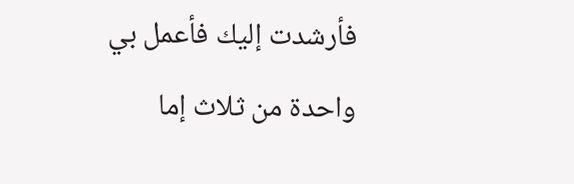فأرشدت إليك فأعمل بي واحدة من ثلاث إما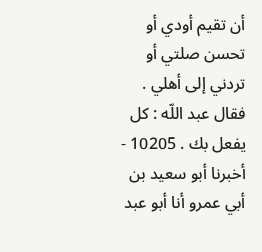أن تقيم أودي أو تحسن صلتي أو تردني إلى أهلي . فقال عبد اللّه : كل يفعل بك . 10205 - أخبرنا أبو سعيد بن أبي عمرو أنا أبو عبد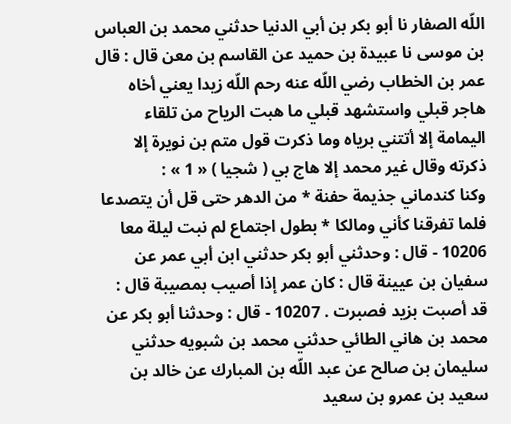اللّه الصفار نا أبو بكر بن أبي الدنيا حدثني محمد بن العباس بن موسى نا عبيدة بن حميد عن القاسم بن معن قال : قال عمر بن الخطاب رضي اللّه عنه رحم اللّه زيدا يعني أخاه هاجر قبلي واستشهد قبلي ما هبت الرياح من تلقاء اليمامة إلا أتتني برياه وما ذكرت قول متم بن نويرة إلا ذكرته وقال غير محمد إلا هاج بي ( شجيا ) « 1 » :
وكنا كندماني جذيمة حفنة * من الدهر حتى قل أن يتصدعا فلما تفرقنا كأني ومالكا * بطول اجتماع لم نبت ليلة معا
10206 - قال : وحدثني أبو بكر حدثني ابن أبي عمر عن سفيان بن عيينة قال : كان عمر إذا أصيب بمصيبة قال : قد أصبت بزيد فصبرت . 10207 - قال : وحدثنا أبو بكر عن محمد بن هاني الطائي حدثني محمد بن شبويه حدثني سليمان بن صالح عن عبد اللّه بن المبارك عن خالد بن سعيد بن عمرو بن سعيد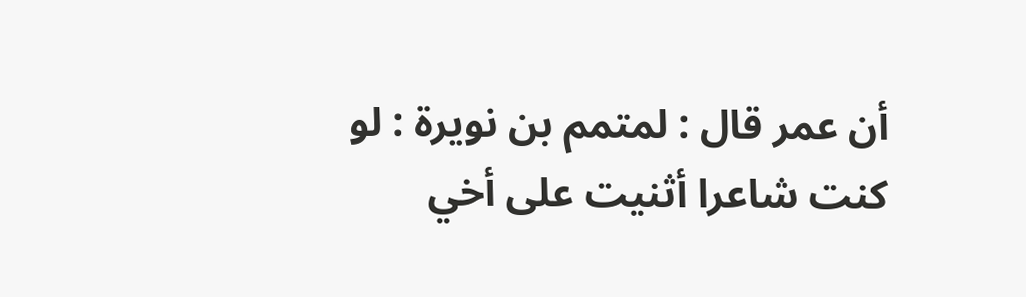أن عمر قال : لمتمم بن نويرة : لو كنت شاعرا أثنيت على أخي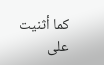كما أثنيت على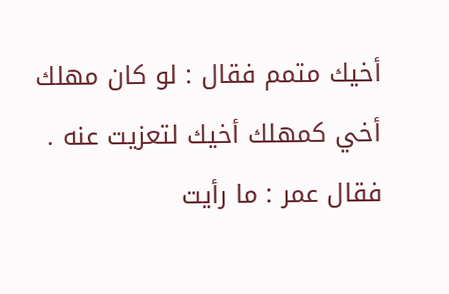أخيك متمم فقال : لو كان مهلك أخي كمهلك أخيك لتعزيت عنه . فقال عمر : ما رأيت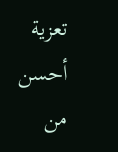تعزية أحسن من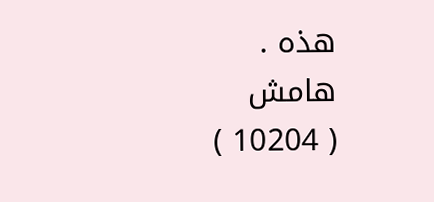هذه .
هامش
( 10204 )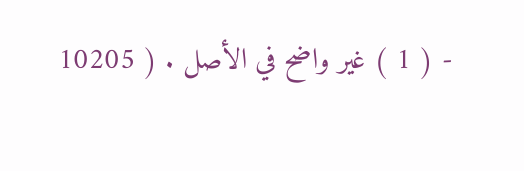- ( 1 ) غير واضح في الأصل . ( 10205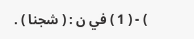) - ( 1 ) في ن : ( شجنا ) .